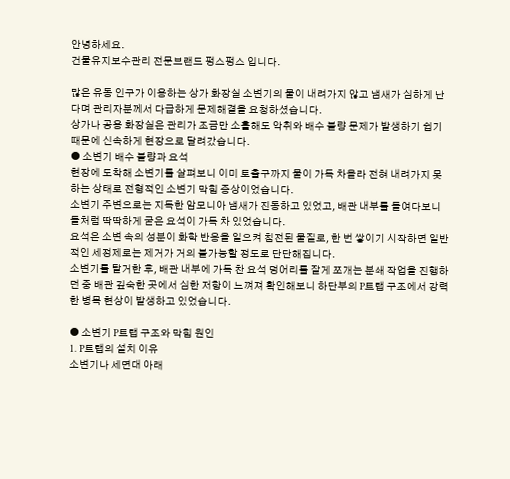안녕하세요.
건물유지보수관리 전문브랜드 펑스펑스 입니다.

많은 유동 인구가 이용하는 상가 화장실 소변기의 물이 내려가지 않고 냄새가 심하게 난다며 관리자분께서 다급하게 문제해결을 요청하셨습니다.
상가나 공용 화장실은 관리가 조금만 소홀해도 악취와 배수 불량 문제가 발생하기 쉽기 때문에 신속하게 현장으로 달려갔습니다.
● 소변기 배수 불량과 요석
현장에 도착해 소변기를 살펴보니 이미 토출구까지 물이 가득 차올라 전혀 내려가지 못하는 상태로 전형적인 소변기 막힘 증상이었습니다.
소변기 주변으로는 지독한 암모니아 냄새가 진동하고 있었고, 배관 내부를 들여다보니 돌처럼 딱딱하게 굳은 요석이 가득 차 있었습니다.
요석은 소변 속의 성분이 화학 반응을 일으켜 침전된 물질로, 한 번 쌓이기 시작하면 일반적인 세정제로는 제거가 거의 불가능할 정도로 단단해집니다.
소변기를 탈거한 후, 배관 내부에 가득 찬 요석 덩어리를 잘게 쪼개는 분쇄 작업을 진행하던 중 배관 깊숙한 곳에서 심한 저항이 느껴져 확인해보니 하단부의 P트랩 구조에서 강력한 병목 현상이 발생하고 있었습니다.

● 소변기 P트랩 구조와 막힘 원인
1. P트랩의 설치 이유
소변기나 세면대 아래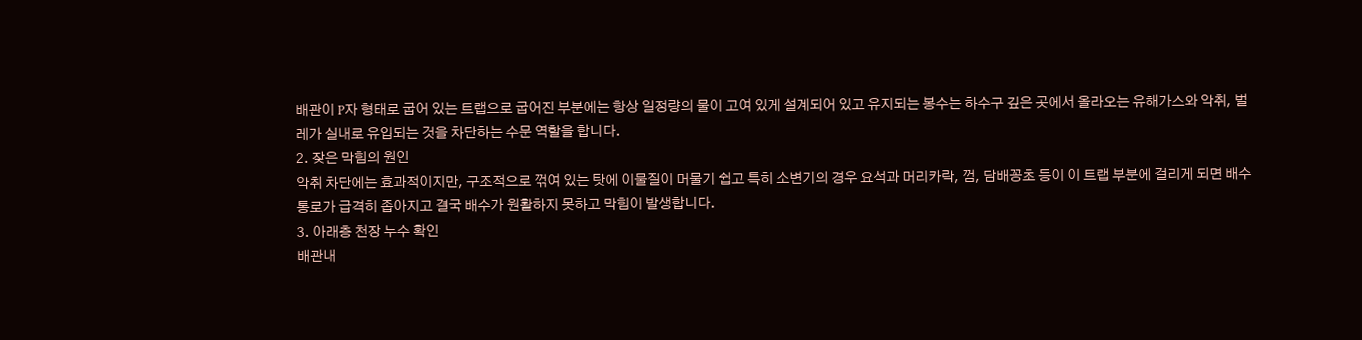배관이 P자 형태로 굽어 있는 트랩으로 굽어진 부분에는 항상 일정량의 물이 고여 있게 설계되어 있고 유지되는 봉수는 하수구 깊은 곳에서 올라오는 유해가스와 악취, 벌레가 실내로 유입되는 것을 차단하는 수문 역할을 합니다.
2. 잦은 막힘의 원인
악취 차단에는 효과적이지만, 구조적으로 꺾여 있는 탓에 이물질이 머물기 쉽고 특히 소변기의 경우 요석과 머리카락, 껌, 담배꽁초 등이 이 트랩 부분에 걸리게 되면 배수 통로가 급격히 좁아지고 결국 배수가 원활하지 못하고 막힘이 발생합니다.
3. 아래층 천장 누수 확인
배관내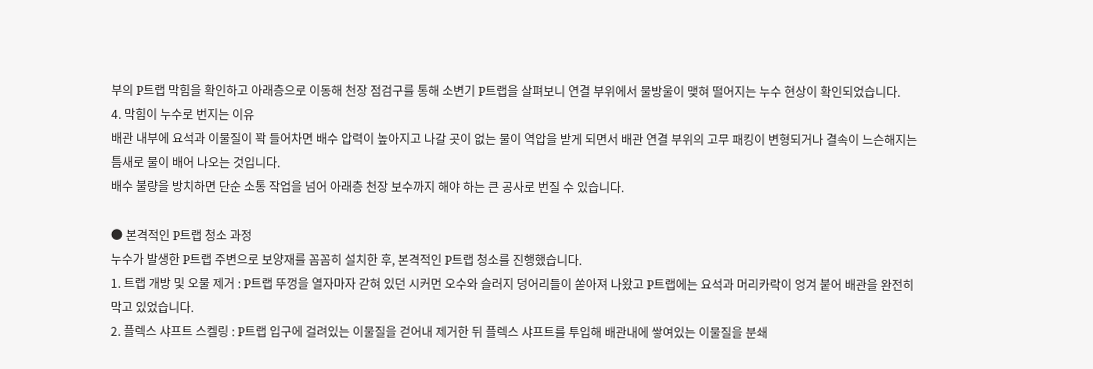부의 P트랩 막힘을 확인하고 아래층으로 이동해 천장 점검구를 통해 소변기 P트랩을 살펴보니 연결 부위에서 물방울이 맺혀 떨어지는 누수 현상이 확인되었습니다.
4. 막힘이 누수로 번지는 이유
배관 내부에 요석과 이물질이 꽉 들어차면 배수 압력이 높아지고 나갈 곳이 없는 물이 역압을 받게 되면서 배관 연결 부위의 고무 패킹이 변형되거나 결속이 느슨해지는 틈새로 물이 배어 나오는 것입니다.
배수 불량을 방치하면 단순 소통 작업을 넘어 아래층 천장 보수까지 해야 하는 큰 공사로 번질 수 있습니다.

● 본격적인 P트랩 청소 과정
누수가 발생한 P트랩 주변으로 보양재를 꼼꼼히 설치한 후, 본격적인 P트랩 청소를 진행했습니다.
1. 트랩 개방 및 오물 제거 : P트랩 뚜껑을 열자마자 갇혀 있던 시커먼 오수와 슬러지 덩어리들이 쏟아져 나왔고 P트랩에는 요석과 머리카락이 엉겨 붙어 배관을 완전히 막고 있었습니다.
2. 플렉스 샤프트 스켈링 : P트랩 입구에 걸려있는 이물질을 걷어내 제거한 뒤 플렉스 샤프트를 투입해 배관내에 쌓여있는 이물질을 분쇄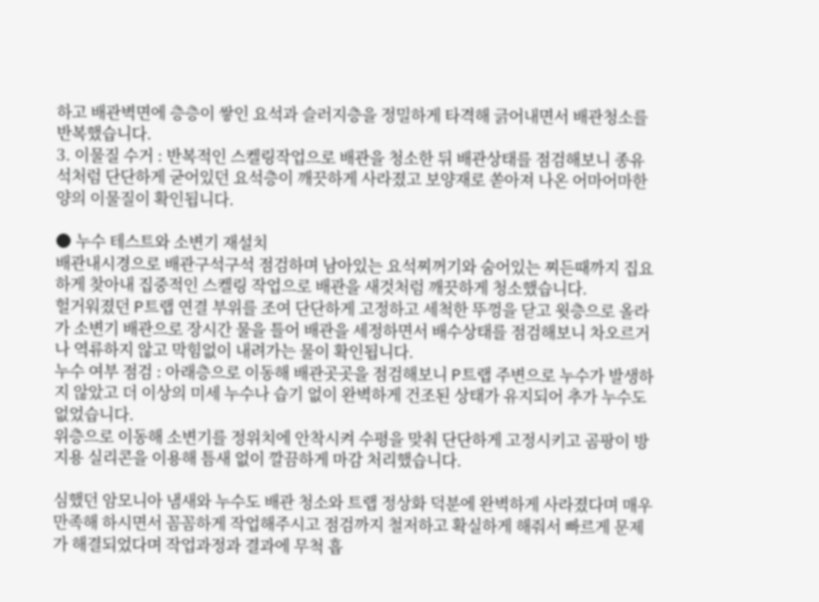하고 배관벽면에 층층이 쌓인 요석과 슬러지층을 정밀하게 타격해 긁어내면서 배관청소를 반복했습니다.
3. 이물질 수거 : 반복적인 스켈링작업으로 배관을 청소한 뒤 배관상태를 점검해보니 종유석처럼 단단하게 굳어있던 요석층이 깨끗하게 사라졌고 보양재로 쏟아져 나온 어마어마한 양의 이물질이 확인됩니다.

● 누수 테스트와 소변기 재설치
배관내시경으로 배관구석구석 점검하며 남아있는 요석찌꺼기와 숨어있는 찌든때까지 집요하게 찾아내 집중적인 스켈링 작업으로 배관을 새것처럼 깨끗하게 청소했습니다.
헐거워졌던 P트랩 연결 부위를 조여 단단하게 고정하고 세척한 뚜껑을 닫고 윗층으로 올라가 소변기 배관으로 장시간 물을 틀어 배관을 세정하면서 배수상태를 점검해보니 차오르거나 역류하지 않고 막힘없이 내려가는 물이 확인됩니다.
누수 여부 점검 : 아래층으로 이동해 배관곳곳을 점검해보니 P트랩 주변으로 누수가 발생하지 않았고 더 이상의 미세 누수나 습기 없이 완벽하게 건조된 상태가 유지되어 추가 누수도 없었습니다.
위층으로 이동해 소변기를 정위치에 안착시켜 수평을 맞춰 단단하게 고정시키고 곰팡이 방지용 실리콘을 이용해 틈새 없이 깔끔하게 마감 처리했습니다.

심했던 암모니아 냄새와 누수도 배관 청소와 트랩 정상화 덕분에 완벽하게 사라졌다며 매우 만족해 하시면서 꼼꼼하게 작업해주시고 점검까지 철저하고 확실하게 해줘서 빠르게 문제가 해결되었다며 작업과정과 결과에 무척 흡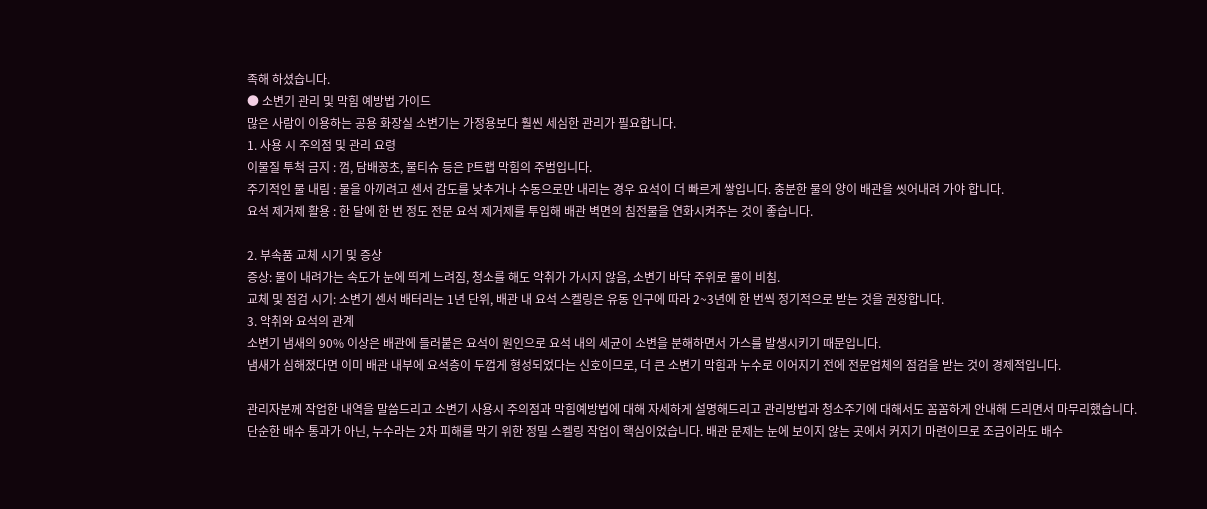족해 하셨습니다.
● 소변기 관리 및 막힘 예방법 가이드
많은 사람이 이용하는 공용 화장실 소변기는 가정용보다 훨씬 세심한 관리가 필요합니다.
1. 사용 시 주의점 및 관리 요령
이물질 투척 금지 : 껌, 담배꽁초, 물티슈 등은 P트랩 막힘의 주범입니다.
주기적인 물 내림 : 물을 아끼려고 센서 감도를 낮추거나 수동으로만 내리는 경우 요석이 더 빠르게 쌓입니다. 충분한 물의 양이 배관을 씻어내려 가야 합니다.
요석 제거제 활용 : 한 달에 한 번 정도 전문 요석 제거제를 투입해 배관 벽면의 침전물을 연화시켜주는 것이 좋습니다.

2. 부속품 교체 시기 및 증상
증상: 물이 내려가는 속도가 눈에 띄게 느려짐, 청소를 해도 악취가 가시지 않음, 소변기 바닥 주위로 물이 비침.
교체 및 점검 시기: 소변기 센서 배터리는 1년 단위, 배관 내 요석 스켈링은 유동 인구에 따라 2~3년에 한 번씩 정기적으로 받는 것을 권장합니다.
3. 악취와 요석의 관계
소변기 냄새의 90% 이상은 배관에 들러붙은 요석이 원인으로 요석 내의 세균이 소변을 분해하면서 가스를 발생시키기 때문입니다.
냄새가 심해졌다면 이미 배관 내부에 요석층이 두껍게 형성되었다는 신호이므로, 더 큰 소변기 막힘과 누수로 이어지기 전에 전문업체의 점검을 받는 것이 경제적입니다.

관리자분께 작업한 내역을 말씀드리고 소변기 사용시 주의점과 막힘예방법에 대해 자세하게 설명해드리고 관리방법과 청소주기에 대해서도 꼼꼼하게 안내해 드리면서 마무리했습니다.
단순한 배수 통과가 아닌, 누수라는 2차 피해를 막기 위한 정밀 스켈링 작업이 핵심이었습니다. 배관 문제는 눈에 보이지 않는 곳에서 커지기 마련이므로 조금이라도 배수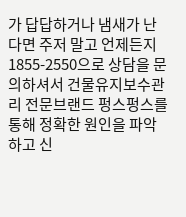가 답답하거나 냄새가 난다면 주저 말고 언제든지 1855-2550으로 상담을 문의하셔서 건물유지보수관리 전문브랜드 펑스펑스를 통해 정확한 원인을 파악하고 신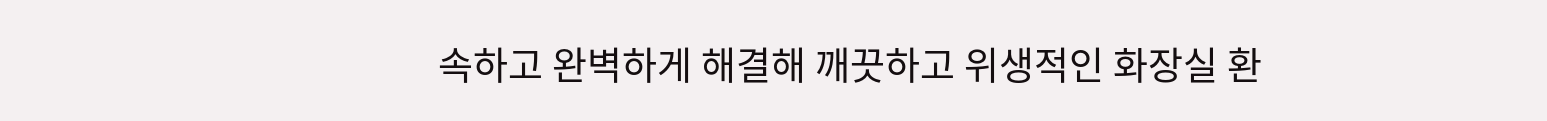속하고 완벽하게 해결해 깨끗하고 위생적인 화장실 환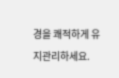경을 쾌적하게 유지관리하세요.